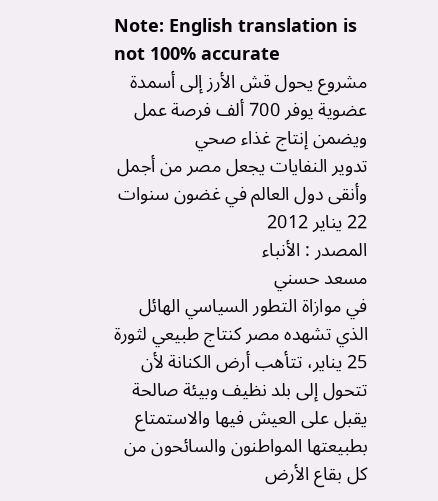Note: English translation is not 100% accurate
مشروع يحول قش الأرز إلى أسمدة عضوية يوفر 700 ألف فرصة عمل ويضمن إنتاج غذاء صحي
تدوير النفايات يجعل مصر من أجمل وأنقى دول العالم في غضون سنوات
22 يناير 2012
المصدر : الأنباء
مسعد حسني
في موازاة التطور السياسي الهائل الذي تشهده مصر كنتاج طبيعي لثورة 25 يناير، تتأهب أرض الكنانة لأن تتحول إلى بلد نظيف وبيئة صالحة يقبل على العيش فيها والاستمتاع بطبيعتها المواطنون والسائحون من كل بقاع الأرض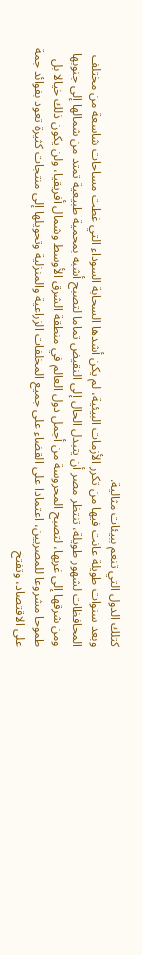كتلك الدول التي تنعم ببيئات مثالية.
وبعد سنوات طويلة عانت فيها من تكرر الأزمات البيئية، لم يكن أشدها السحابة السوداء التي غطت مساحات شاسعة من مختلف المحافظات لشهور طويلة، تنتظر مصر أن يتبدل الحال إلى النقيض تماما لتصبح أشبه بمحمية طبيعية تمتد من شمالها إلى جنوبها ومن شرقها إلى غربها، لتصبح المحروسة من أجمل دول العالم في منطقة الشرق الأوسط وشمال أفريقيا، ولن يكون ذلك خيالا بل طموحا مشروعا للمصريين، اعتمادا على القضاء على جميع المخلفات الزراعية والمنزلية وتحويلها إلى منتجات كثيرة تعود بفوائد جمة على الاقتصاد، وتفتح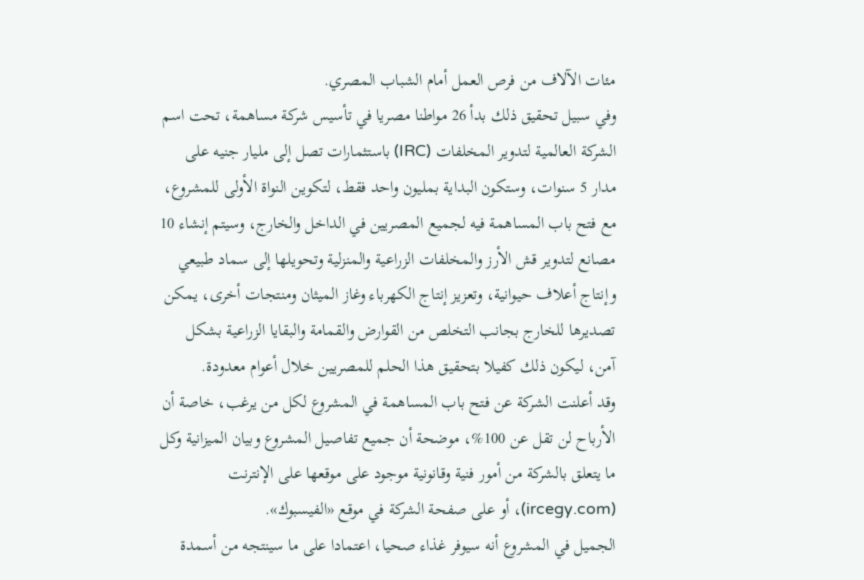مئات الآلاف من فرص العمل أمام الشباب المصري.
وفي سبيل تحقيق ذلك بدأ 26 مواطنا مصريا في تأسيس شركة مساهمة، تحت اسم الشركة العالمية لتدوير المخلفات (IRC) باستثمارات تصل إلى مليار جنيه على مدار 5 سنوات، وستكون البداية بمليون واحد فقط، لتكوين النواة الأولى للمشروع، مع فتح باب المساهمة فيه لجميع المصريين في الداخل والخارج، وسيتم إنشاء 10 مصانع لتدوير قش الأرز والمخلفات الزراعية والمنزلية وتحويلها إلى سماد طبيعي وإنتاج أعلاف حيوانية، وتعزيز إنتاج الكهرباء وغاز الميثان ومنتجات أخرى، يمكن تصديرها للخارج بجانب التخلص من القوارض والقمامة والبقايا الزراعية بشكل آمن، ليكون ذلك كفيلا بتحقيق هذا الحلم للمصريين خلال أعوام معدودة.
وقد أعلنت الشركة عن فتح باب المساهمة في المشروع لكل من يرغب، خاصة أن الأرباح لن تقل عن 100%، موضحة أن جميع تفاصيل المشروع وبيان الميزانية وكل ما يتعلق بالشركة من أمور فنية وقانونية موجود على موقعها على الإنترنت (ircegy.com)، أو على صفحة الشركة في موقع «الفيسبوك».
الجميل في المشروع أنه سيوفر غذاء صحيا، اعتمادا على ما سينتجه من أسمدة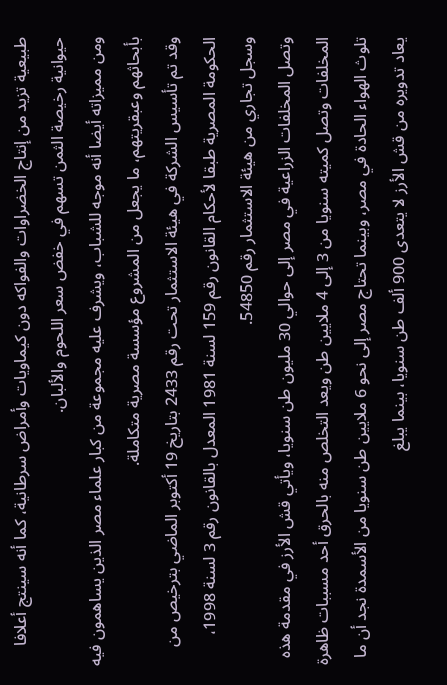طبيعية تزيد من إنتاج الخضراوات والفواكه دون كيماويات وأمراض سرطانية، كما أنه سينتج أعلافا حيوانية رخيصة الثمن تسهم في خفض سعر اللحوم والألبان.
ومن مميزاته أيضا أنه موجه للشباب، ويشرف عليه مجموعة من كبار علماء مصر الذين يساهمون فيه بأبحاثهم وعبقريتهم، ما يجعل من المشروع مؤسسة مصرية متكاملة.
وقد تم تأسيس الشركة في هيئة الاستثمار تحت رقم 2433 بتاريخ 19 أكتوبر الماضي بترخيص من الحكومة المصرية طبقا لأحكام القانون رقم 159 لسنة 1981 المعدل بالقانون رقم 3 لسنة 1998، وسجل تجاري من هيئة الاستثمار رقم 54850.
وتصل المخلفات الزراعية في مصر إلى حوالي 30 مليون طن سنويا، ويأتي قش الأرز في مقدمة هذه المخلفات وتصل كميته سنويا من 3 إلى 4 ملايين طن ويعد التخلص منه بالحرق أحد مسببات ظاهرة تلوث الهواء الحادة في مصر، وبينما تحتاج مصر إلى نحو 6 ملايين طن سنويا من الأسمدة نجد أن ما يعاد تدويره من قش الأرز لا يتعدى 900 ألف طن سنويا، بينما يبلغ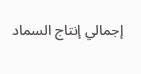إجمالي إنتاج السماد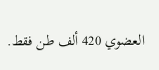العضوي 420 ألف طن فقط.